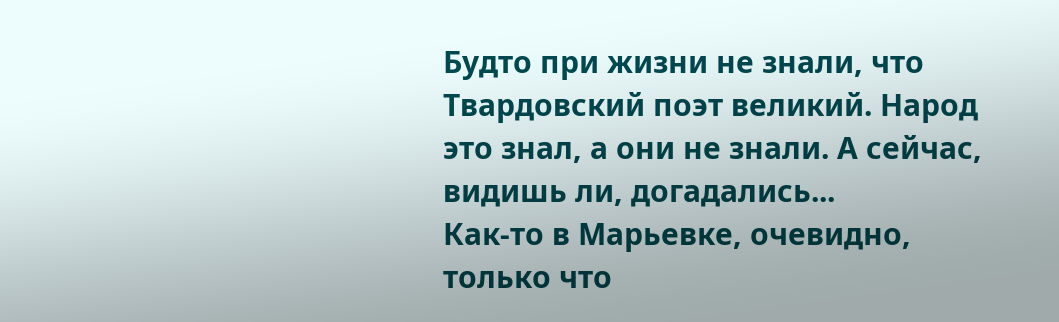Будто при жизни не знали, что Твардовский поэт великий. Народ это знал, а они не знали. А сейчас, видишь ли, догадались...
Как-то в Марьевке, очевидно, только что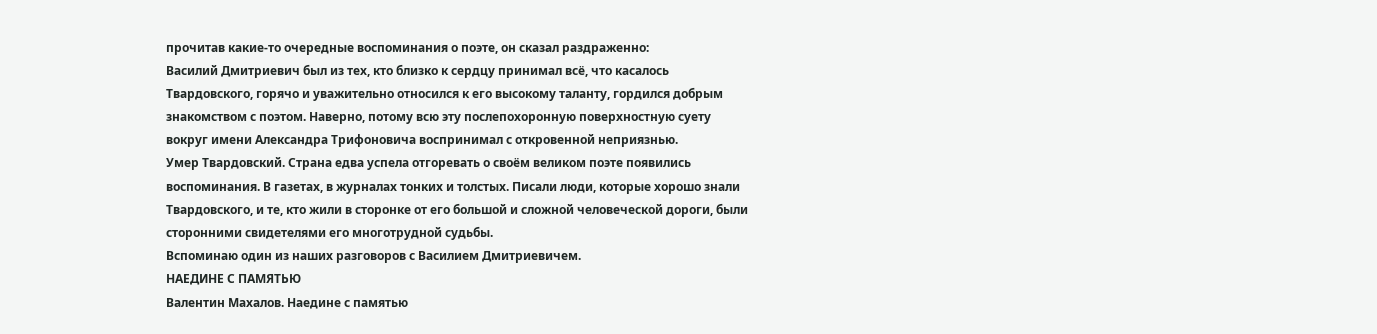прочитав какие-то очередные воспоминания о поэте, он сказал раздраженно:
Василий Дмитриевич был из тех, кто близко к сердцу принимал всё, что касалось Твардовского, горячо и уважительно относился к его высокому таланту, гордился добрым знакомством с поэтом. Наверно, потому всю эту послепохоронную поверхностную суету вокруг имени Александра Трифоновича воспринимал с откровенной неприязнью.
Умер Твардовский. Страна едва успела отгоревать о своём великом поэте появились воспоминания. В газетах, в журналах тонких и толстых. Писали люди, которые хорошо знали Твардовского, и те, кто жили в сторонке от его большой и сложной человеческой дороги, были сторонними свидетелями его многотрудной судьбы.
Вспоминаю один из наших разговоров с Василием Дмитриевичем.
НАЕДИНЕ С ПАМЯТЬЮ
Валентин Махалов. Наедине с памятью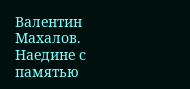Валентин Махалов. Наедине с памятью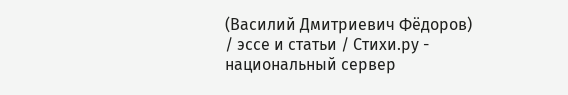(Василий Дмитриевич Фёдоров) / эссе и статьи / Стихи.ру - национальный сервер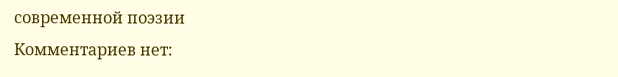современной поэзии
Комментариев нет: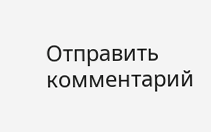Отправить комментарий